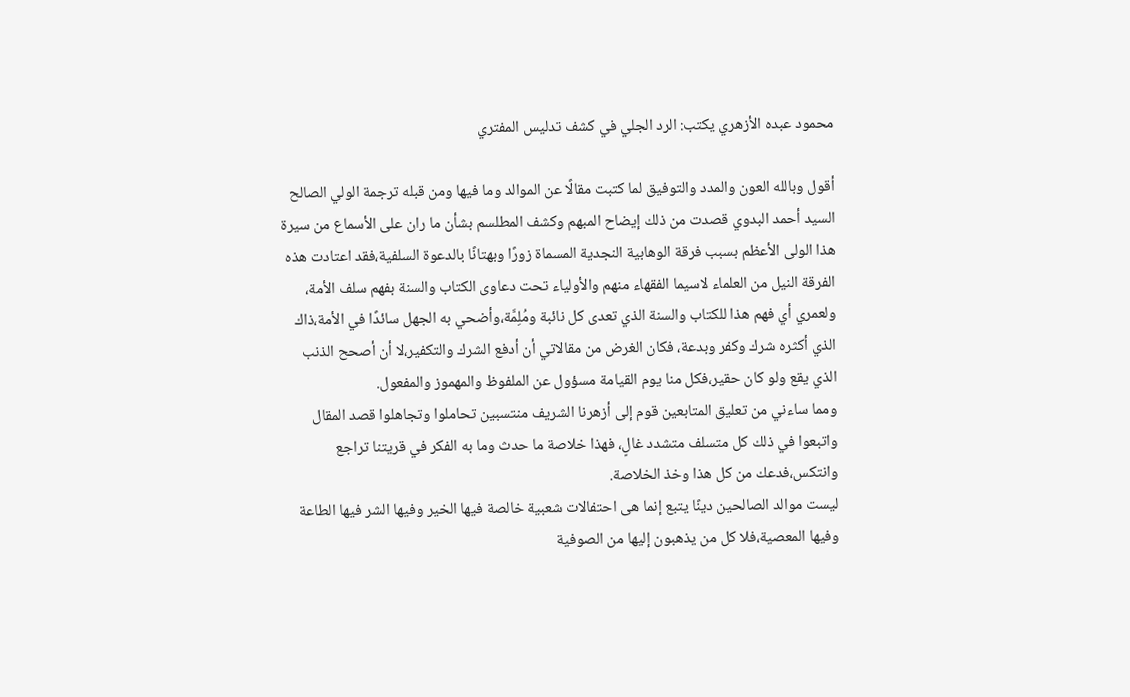محمود عبده الأزهري يكتب: الرد الجلي في كشف تدليس المفتري

أقول وبالله العون والمدد والتوفيق لما كتبت مقالًا عن الموالد وما فيها ومن قبله ترجمة الولي الصالح السيد أحمد البدوي قصدت من ذلك إيضاح المبهم وكشف المطلسم بشأن ما ران على الأسماع من سيرة هذا الولى الأعظم بسبب فرقة الوهابية النجدية المسماة زورًا وبهتانًا بالدعوة السلفية،فقد اعتادت هذه الفرقة النيل من العلماء لاسيما الفقهاء منهم والأولياء تحت دعاوى الكتاب والسنة بفهم سلف الأمة، ولعمري أي فهم هذا للكتاب والسنة الذي تعدى كل نائبة ومُلِمَّة،وأضحي به الجهل سائدًا في الأمة،ذاك الذي أكثره شرك وكفر وبدعة، فكان الغرض من مقالاتي أن أدفع الشرك والتكفير،لا أن أصحح الذنب الذي يقع ولو كان حقير،فكل منا يوم القيامة مسؤول عن الملفوظ والمهموز والمفعول.
ومما ساءني من تعليق المتابعين قوم إلى أزهرنا الشريف منتسبين تحاملوا وتجاهلوا قصد المقال واتبعوا في ذلك كل متسلف متشدد غالٍ، فهذا خلاصة ما حدث وما به الفكر في قريتنا تراجع وانتكس،فدعك من كل هذا وخذ الخلاصة.
ليست موالد الصالحين دينًا يتبع إنما هى احتفالات شعبية خالصة فيها الخير وفيها الشر فيها الطاعة وفيها المعصية،فلا كل من يذهبون إليها من الصوفية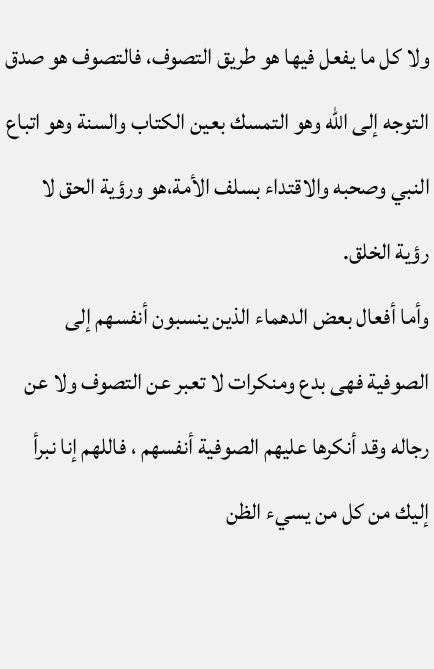ولا كل ما يفعل فيها هو طريق التصوف، فالتصوف هو صدق التوجه إلى الله وهو التمسك بعين الكتاب والسنة وهو اتباع النبي وصحبه والاقتداء بسلف الأمة،هو ورؤية الحق لا رؤية الخلق.
وأما أفعال بعض الدهماء الذين ينسبون أنفسهم إلى الصوفية فهى بدع ومنكرات لا تعبر عن التصوف ولا عن رجاله وقد أنكرها عليهم الصوفية أنفسهم ، فاللهم إنا نبرأ إليك من كل من يسيء الظن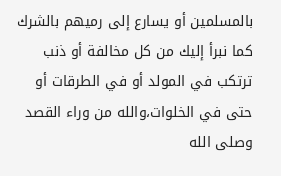بالمسلمين أو يسارع إلى رميهم بالشرك كما نبرأ إليك من كل مخالفة أو ذنب ترتكب في المولد أو في الطرقات أو حتى في الخلوات،والله من وراء القصد وصلى الله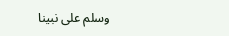وسلم على نبينا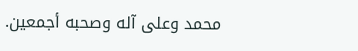محمد وعلى آله وصحبه أجمعين.